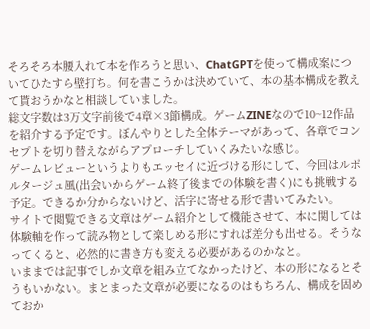そろそろ本腰入れて本を作ろうと思い、ChatGPTを使って構成案についてひたすら壁打ち。何を書こうかは決めていて、本の基本構成を教えて貰おうかなと相談していました。
総文字数は3万文字前後で4章×3節構成。ゲームZINEなので10~12作品を紹介する予定です。ぼんやりとした全体テーマがあって、各章でコンセプトを切り替えながらアプローチしていくみたいな感じ。
ゲームレビューというよりもエッセイに近づける形にして、今回はルポルタージュ風(出会いからゲーム終了後までの体験を書く)にも挑戦する予定。できるか分からないけど、活字に寄せる形で書いてみたい。
サイトで閲覧できる文章はゲーム紹介として機能させて、本に関しては体験軸を作って読み物として楽しめる形にすれば差分も出せる。そうなってくると、必然的に書き方も変える必要があるのかなと。
いままでは記事でしか文章を組み立てなかったけど、本の形になるとそうもいかない。まとまった文章が必要になるのはもちろん、構成を固めておか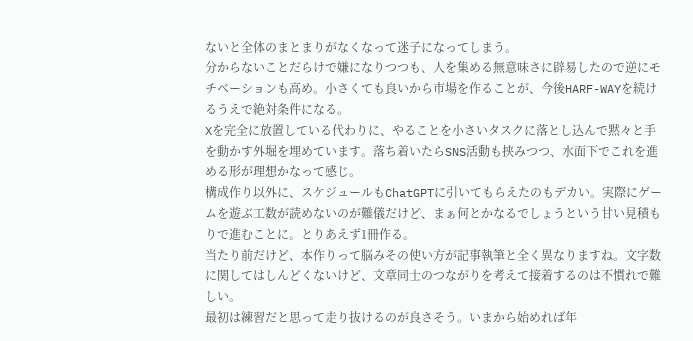ないと全体のまとまりがなくなって迷子になってしまう。
分からないことだらけで嫌になりつつも、人を集める無意味さに辟易したので逆にモチベーションも高め。小さくても良いから市場を作ることが、今後HARF-WAYを続けるうえで絶対条件になる。
Xを完全に放置している代わりに、やることを小さいタスクに落とし込んで黙々と手を動かす外堀を埋めています。落ち着いたらSNS活動も挟みつつ、水面下でこれを進める形が理想かなって感じ。
構成作り以外に、スケジュールもChatGPTに引いてもらえたのもデカい。実際にゲームを遊ぶ工数が読めないのが難儀だけど、まぁ何とかなるでしょうという甘い見積もりで進むことに。とりあえず1冊作る。
当たり前だけど、本作りって脳みその使い方が記事執筆と全く異なりますね。文字数に関してはしんどくないけど、文章同士のつながりを考えて接着するのは不慣れで難しい。
最初は練習だと思って走り抜けるのが良さそう。いまから始めれば年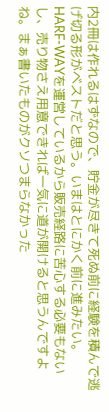内2冊は作れるはずなので、貯金が尽きて死ぬ前に経験を積んで逃げ切る形がベストだと思う。いまはとにかく前に進みたい。
HARF-WAYを運営しているから販売経路に苦心する必要もないし、売り物さえ用意できれば一気に道が開けると思うんですよね。まぁ書いたものがクソつまらなかった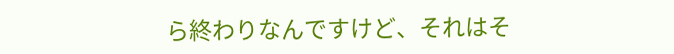ら終わりなんですけど、それはそ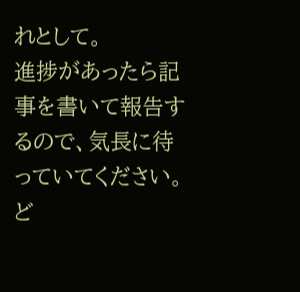れとして。
進捗があったら記事を書いて報告するので、気長に待っていてください。
ど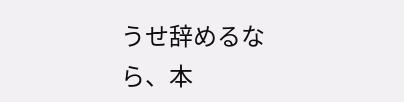うせ辞めるなら、本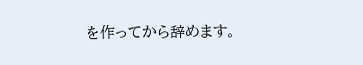を作ってから辞めます。